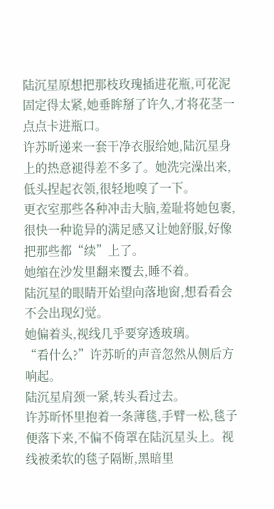陆沉星原想把那枝玫瑰插进花瓶,可花泥固定得太紧,她垂眸掰了许久,才将花茎一点点卡进瓶口。
许苏昕递来一套干净衣服给她,陆沉星身上的热意褪得差不多了。她洗完澡出来,低头捏起衣领,很轻地嗅了一下。
更衣室那些各种冲击大脑,羞耻将她包裹,很快一种诡异的满足感又让她舒服,好像把那些都“续”上了。
她缩在沙发里翻来覆去,睡不着。
陆沉星的眼睛开始望向落地窗,想看看会不会出现幻觉。
她偏着头,视线几乎要穿透玻璃。
“看什么?”许苏昕的声音忽然从侧后方响起。
陆沉星肩颈一紧,转头看过去。
许苏昕怀里抱着一条薄毯,手臂一松,毯子便落下来,不偏不倚罩在陆沉星头上。视线被柔软的毯子隔断,黑暗里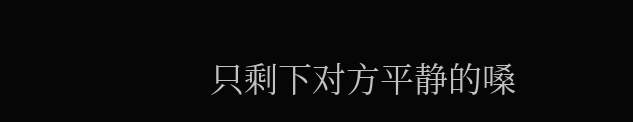只剩下对方平静的嗓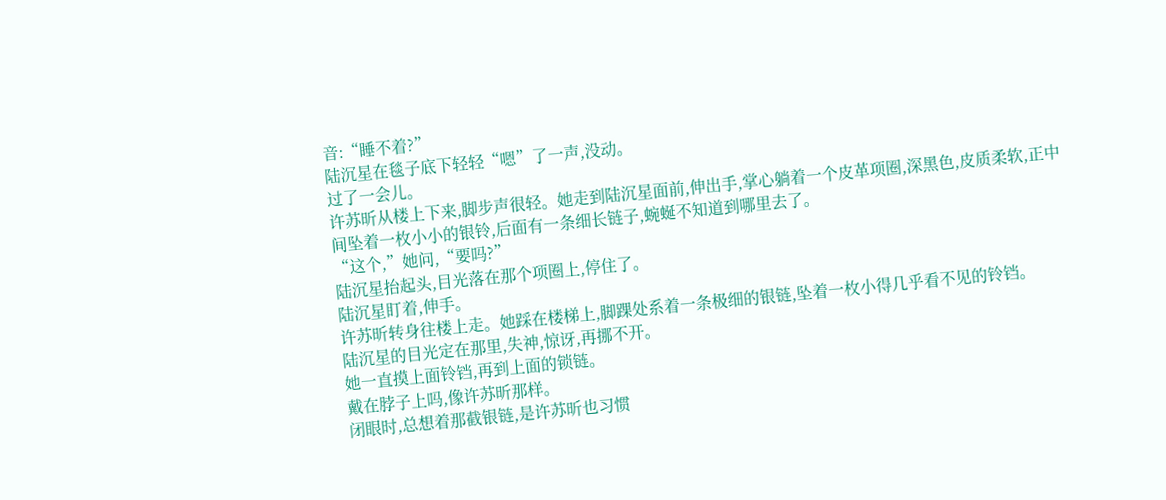音:“睡不着?”
陆沉星在毯子底下轻轻“嗯”了一声,没动。
过了一会儿。
许苏昕从楼上下来,脚步声很轻。她走到陆沉星面前,伸出手,掌心躺着一个皮革项圈,深黑色,皮质柔软,正中间坠着一枚小小的银铃,后面有一条细长链子,蜿蜒不知道到哪里去了。
“这个,”她问,“要吗?”
陆沉星抬起头,目光落在那个项圈上,停住了。
陆沉星盯着,伸手。
许苏昕转身往楼上走。她踩在楼梯上,脚踝处系着一条极细的银链,坠着一枚小得几乎看不见的铃铛。
陆沉星的目光定在那里,失神,惊讶,再挪不开。
她一直摸上面铃铛,再到上面的锁链。
戴在脖子上吗,像许苏昕那样。
闭眼时,总想着那截银链,是许苏昕也习惯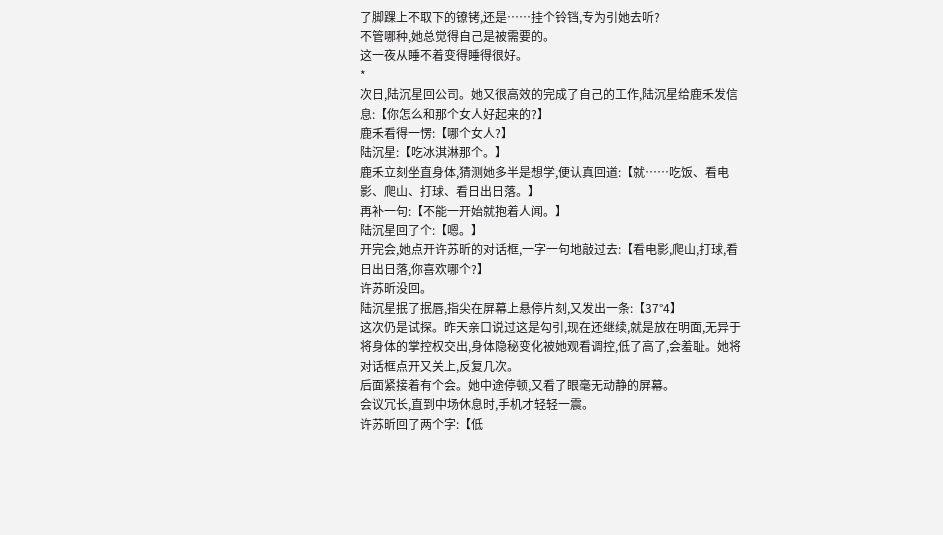了脚踝上不取下的镣铐,还是……挂个铃铛,专为引她去听?
不管哪种,她总觉得自己是被需要的。
这一夜从睡不着变得睡得很好。
*
次日,陆沉星回公司。她又很高效的完成了自己的工作,陆沉星给鹿禾发信息:【你怎么和那个女人好起来的?】
鹿禾看得一愣:【哪个女人?】
陆沉星:【吃冰淇淋那个。】
鹿禾立刻坐直身体,猜测她多半是想学,便认真回道:【就……吃饭、看电影、爬山、打球、看日出日落。】
再补一句:【不能一开始就抱着人闻。】
陆沉星回了个:【嗯。】
开完会,她点开许苏昕的对话框,一字一句地敲过去:【看电影,爬山,打球,看日出日落,你喜欢哪个?】
许苏昕没回。
陆沉星抿了抿唇,指尖在屏幕上悬停片刻,又发出一条:【37°4】
这次仍是试探。昨天亲口说过这是勾引,现在还继续,就是放在明面,无异于将身体的掌控权交出,身体隐秘变化被她观看调控,低了高了,会羞耻。她将对话框点开又关上,反复几次。
后面紧接着有个会。她中途停顿,又看了眼毫无动静的屏幕。
会议冗长,直到中场休息时,手机才轻轻一震。
许苏昕回了两个字:【低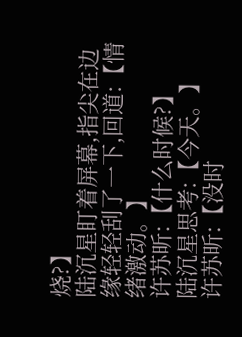烧?】
陆沉星盯着屏幕,指尖在边缘轻轻刮了一下,回道:【情绪激动。】
许苏昕:【什么时候?】
陆沉星思考:【今天。】
许苏昕:【没时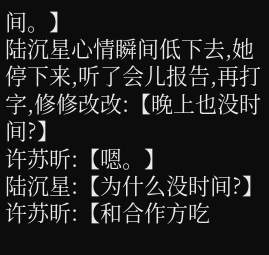间。】
陆沉星心情瞬间低下去,她停下来,听了会儿报告,再打字,修修改改:【晚上也没时间?】
许苏昕:【嗯。】
陆沉星:【为什么没时间?】
许苏昕:【和合作方吃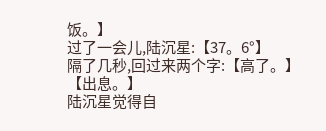饭。】
过了一会儿,陆沉星:【37。6°】
隔了几秒,回过来两个字:【高了。】
【出息。】
陆沉星觉得自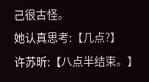己很古怪。
她认真思考:【几点?】
许苏昕:【八点半结束。】